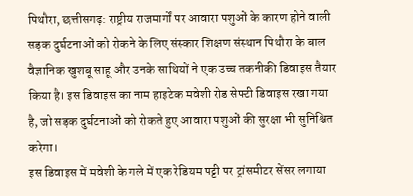पिथौरा, छत्तीसगढ़: राष्ट्रीय राजमार्गों पर आवारा पशुओं के कारण होने वाली सड़क दुर्घटनाओं को रोकने के लिए संस्कार शिक्षण संस्थान पिथौरा के बाल वैज्ञानिक खुशबू साहू और उनके साथियों ने एक उच्च तकनीकी डिवाइस तैयार किया है। इस डिवाइस का नाम हाइटेक मवेशी रोड सेफ्टी डिवाइस रखा गया है, जो सड़क दुर्घटनाओं को रोकते हुए आवारा पशुओं की सुरक्षा भी सुनिश्चित करेगा।
इस डिवाइस में मवेशी के गले में एक रेडियम पट्टी पर ट्रांसमीटर सेंसर लगाया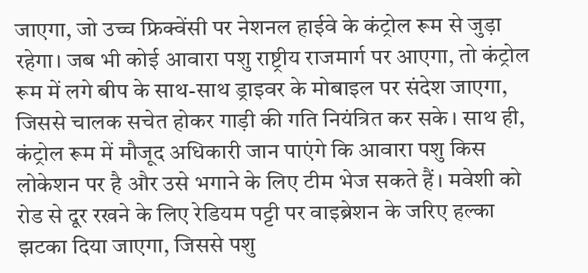जाएगा, जो उच्च फ्रिक्वेंसी पर नेशनल हाईवे के कंट्रोल रूम से जुड़ा रहेगा। जब भी कोई आवारा पशु राष्ट्रीय राजमार्ग पर आएगा, तो कंट्रोल रूम में लगे बीप के साथ-साथ ड्राइवर के मोबाइल पर संदेश जाएगा, जिससे चालक सचेत होकर गाड़ी की गति नियंत्रित कर सके। साथ ही, कंट्रोल रूम में मौजूद अधिकारी जान पाएंगे कि आवारा पशु किस लोकेशन पर है और उसे भगाने के लिए टीम भेज सकते हैं। मवेशी को रोड से दूर रखने के लिए रेडियम पट्टी पर वाइब्रेशन के जरिए हल्का झटका दिया जाएगा, जिससे पशु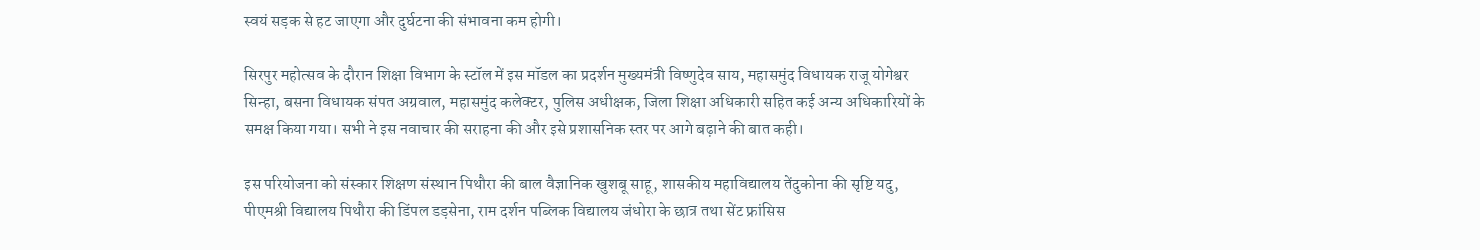स्वयं सड़क से हट जाएगा और दुर्घटना की संभावना कम होगी।

सिरपुर महोत्सव के दौरान शिक्षा विभाग के स्टॉल में इस मॉडल का प्रदर्शन मुख्यमंत्री विष्णुदेव साय, महासमुंद विधायक राजू योगेश्वर सिन्हा, बसना विधायक संपत अग्रवाल, महासमुंद कलेक्टर, पुलिस अधीक्षक, जिला शिक्षा अधिकारी सहित कई अन्य अधिकारियों के समक्ष किया गया। सभी ने इस नवाचार की सराहना की और इसे प्रशासनिक स्तर पर आगे बढ़ाने की बात कही।

इस परियोजना को संस्कार शिक्षण संस्थान पिथौरा की बाल वैज्ञानिक खुशबू साहू, शासकीय महाविद्यालय तेंदुकोना की सृष्टि यदु, पीएमश्री विद्यालय पिथौरा की डिंपल डड़सेना, राम दर्शन पब्लिक विद्यालय जंधोरा के छात्र तथा सेंट फ्रांसिस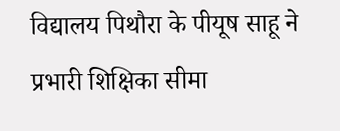विद्यालय पिथौरा के पीयूष साहू ने प्रभारी शिक्षिका सीमा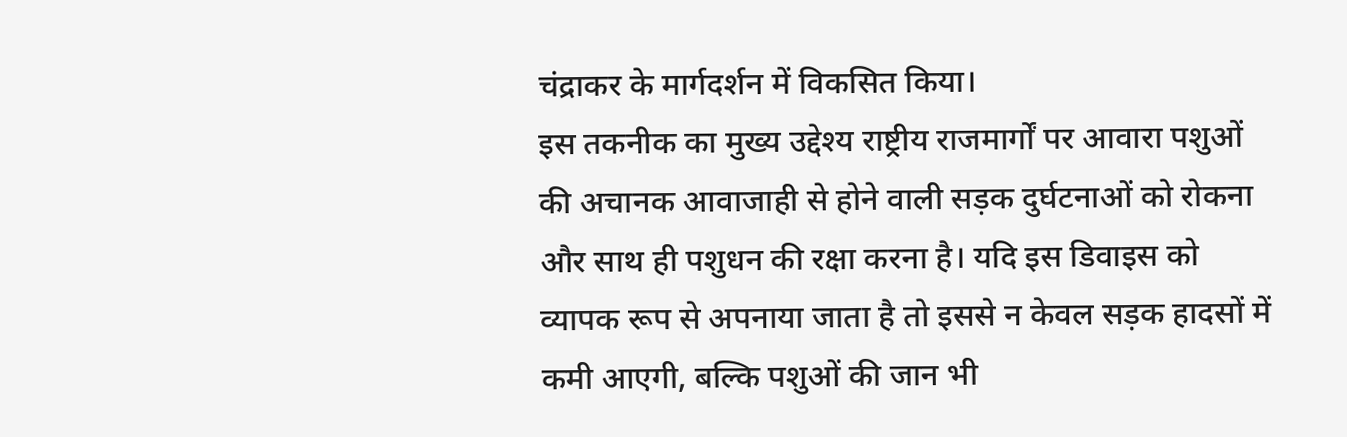चंद्राकर के मार्गदर्शन में विकसित किया।
इस तकनीक का मुख्य उद्देश्य राष्ट्रीय राजमार्गों पर आवारा पशुओं की अचानक आवाजाही से होने वाली सड़क दुर्घटनाओं को रोकना और साथ ही पशुधन की रक्षा करना है। यदि इस डिवाइस को व्यापक रूप से अपनाया जाता है तो इससे न केवल सड़क हादसों में कमी आएगी, बल्कि पशुओं की जान भी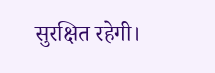सुरक्षित रहेगी।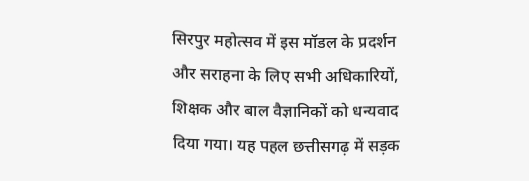सिरपुर महोत्सव में इस मॉडल के प्रदर्शन और सराहना के लिए सभी अधिकारियों, शिक्षक और बाल वैज्ञानिकों को धन्यवाद दिया गया। यह पहल छत्तीसगढ़ में सड़क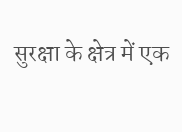सुरक्षा के क्षेत्र में एक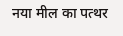नया मील का पत्थर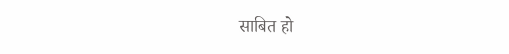साबित हो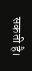सकती है।